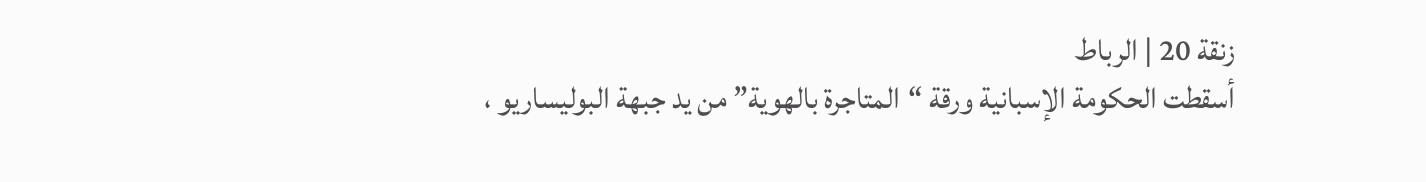زنقة 20 | الرباط
أسقطت الحكومة الإسبانية ورقة “المتاجرة بالهوية” من يد جبهة البوليساريو ،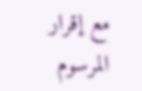مع إقرار المرسوم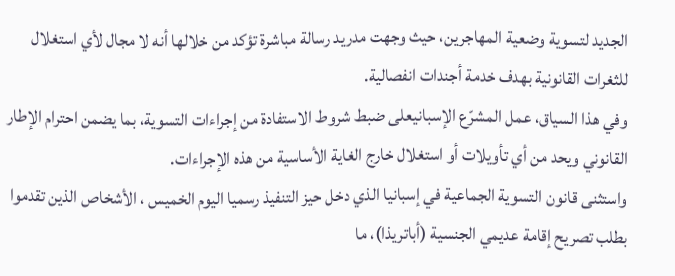الجديد لتسوية وضعية المهاجرين، حيث وجهت مدريد رسالة مباشرة تؤكد من خلالها أنه لا مجال لأي استغلال للثغرات القانونية بهدف خدمة أجندات انفصالية.
وفي هذا السياق، عمل المشرّع الإسبانيعلى ضبط شروط الاستفادة من إجراءات التسوية، بما يضمن احترام الإطار القانوني ويحد من أي تأويلات أو استغلال خارج الغاية الأساسية من هذه الإجراءات.
واستثنى قانون التسوية الجماعية في إسبانيا الذي دخل حيز التنفيذ رسميا اليوم الخميس ، الأشخاص الذين تقدموا بطلب تصريح إقامة عديمي الجنسية (أباتريذا)، ما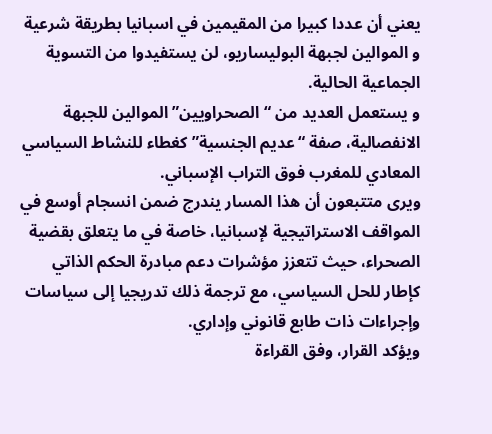يعني أن عددا كبيرا من المقيمين في اسبانيا بطريقة شرعية و الموالين لجبهة البوليساريو، لن يستفيدوا من التسوية الجماعية الحالية.
و يستعمل العديد من “الصحراويين” الموالين للجبهة الانفصالية، صفة “عديم الجنسية” كغطاء للنشاط السياسي المعادي للمغرب فوق التراب الإسباني.
ويرى متتبعون أن هذا المسار يندرج ضمن انسجام أوسع في المواقف الاستراتيجية لإسبانيا، خاصة في ما يتعلق بقضية الصحراء، حيث تتعزز مؤشرات دعم مبادرة الحكم الذاتي كإطار للحل السياسي، مع ترجمة ذلك تدريجيا إلى سياسات وإجراءات ذات طابع قانوني وإداري.
ويؤكد القرار، وفق القراءة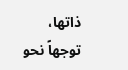ذاتها، توجهاً نحو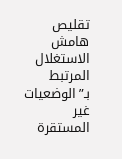تقليص هامش الاستغلال المرتبط بـ”الوضعيات غير المستقرة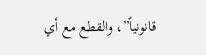قانونياً”، والقطع مع أي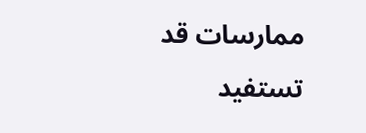ممارسات قد تستفيد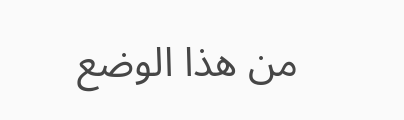من هذا الوضع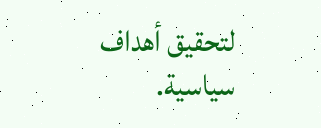لتحقيق أهداف سياسية.